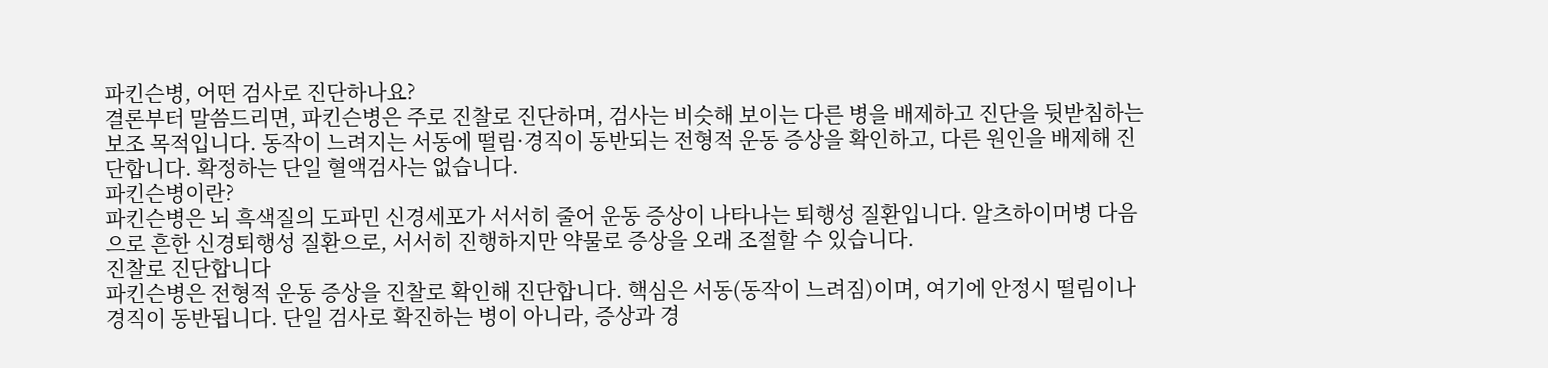파킨슨병, 어떤 검사로 진단하나요?
결론부터 말씀드리면, 파킨슨병은 주로 진찰로 진단하며, 검사는 비슷해 보이는 다른 병을 배제하고 진단을 뒷받침하는 보조 목적입니다. 동작이 느려지는 서동에 떨림·경직이 동반되는 전형적 운동 증상을 확인하고, 다른 원인을 배제해 진단합니다. 확정하는 단일 혈액검사는 없습니다.
파킨슨병이란?
파킨슨병은 뇌 흑색질의 도파민 신경세포가 서서히 줄어 운동 증상이 나타나는 퇴행성 질환입니다. 알츠하이머병 다음으로 흔한 신경퇴행성 질환으로, 서서히 진행하지만 약물로 증상을 오래 조절할 수 있습니다.
진찰로 진단합니다
파킨슨병은 전형적 운동 증상을 진찰로 확인해 진단합니다. 핵심은 서동(동작이 느려짐)이며, 여기에 안정시 떨림이나 경직이 동반됩니다. 단일 검사로 확진하는 병이 아니라, 증상과 경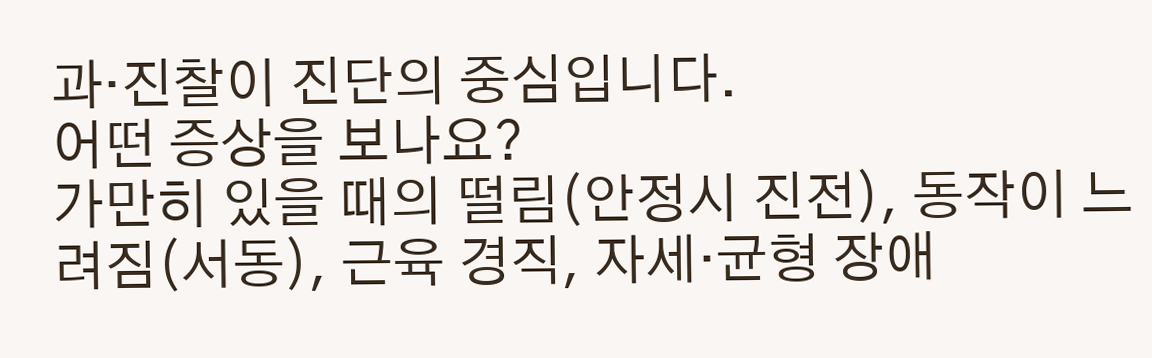과·진찰이 진단의 중심입니다.
어떤 증상을 보나요?
가만히 있을 때의 떨림(안정시 진전), 동작이 느려짐(서동), 근육 경직, 자세·균형 장애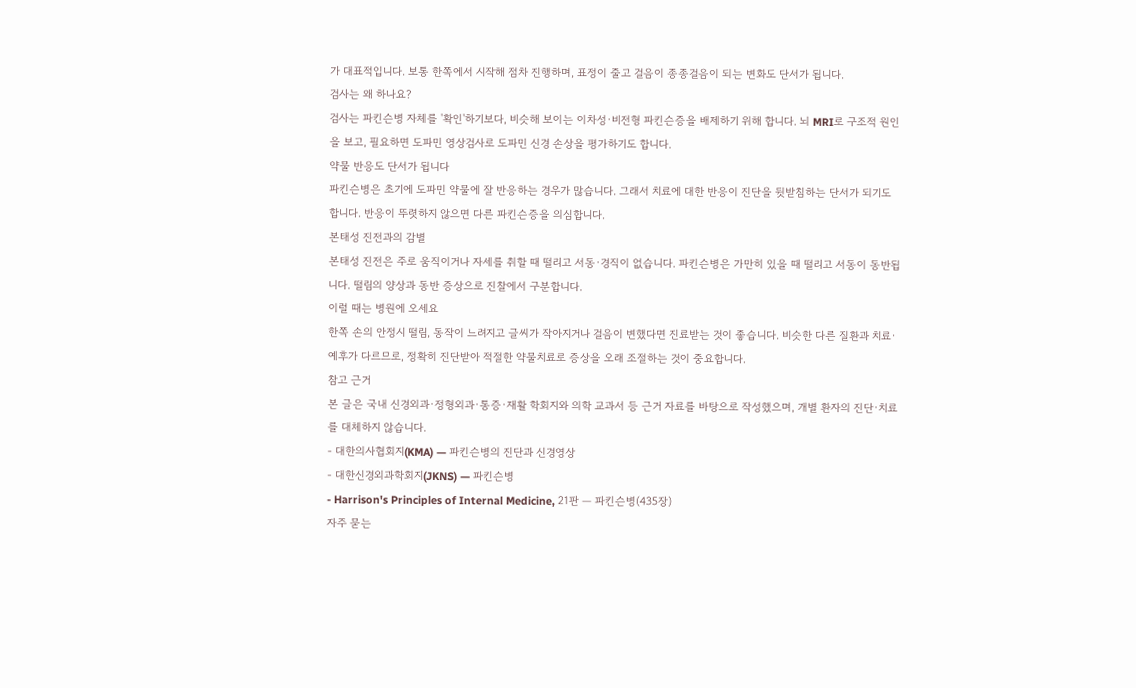가 대표적입니다. 보통 한쪽에서 시작해 점차 진행하며, 표정이 줄고 걸음이 종종걸음이 되는 변화도 단서가 됩니다.
검사는 왜 하나요?
검사는 파킨슨병 자체를 '확인'하기보다, 비슷해 보이는 이차성·비전형 파킨슨증을 배제하기 위해 합니다. 뇌 MRI로 구조적 원인을 보고, 필요하면 도파민 영상검사로 도파민 신경 손상을 평가하기도 합니다.
약물 반응도 단서가 됩니다
파킨슨병은 초기에 도파민 약물에 잘 반응하는 경우가 많습니다. 그래서 치료에 대한 반응이 진단을 뒷받침하는 단서가 되기도 합니다. 반응이 뚜렷하지 않으면 다른 파킨슨증을 의심합니다.
본태성 진전과의 감별
본태성 진전은 주로 움직이거나 자세를 취할 때 떨리고 서동·경직이 없습니다. 파킨슨병은 가만히 있을 때 떨리고 서동이 동반됩니다. 떨림의 양상과 동반 증상으로 진찰에서 구분합니다.
이럴 때는 병원에 오세요
한쪽 손의 안정시 떨림, 동작이 느려지고 글씨가 작아지거나 걸음이 변했다면 진료받는 것이 좋습니다. 비슷한 다른 질환과 치료·예후가 다르므로, 정확히 진단받아 적절한 약물치료로 증상을 오래 조절하는 것이 중요합니다.
참고 근거
본 글은 국내 신경외과·정형외과·통증·재활 학회지와 의학 교과서 등 근거 자료를 바탕으로 작성했으며, 개별 환자의 진단·치료를 대체하지 않습니다.
- 대한의사협회지(KMA) — 파킨슨병의 진단과 신경영상
- 대한신경외과학회지(JKNS) — 파킨슨병
- Harrison's Principles of Internal Medicine, 21판 — 파킨슨병(435장)
자주 묻는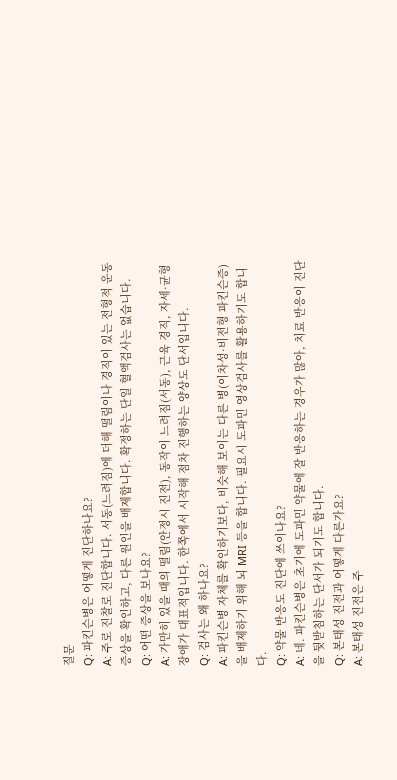질문
Q: 파킨슨병은 어떻게 진단하나요?
A: 주로 진찰로 진단합니다. 서동(느려짐)에 더해 떨림이나 경직이 있는 전형적 운동 증상을 확인하고, 다른 원인을 배제합니다. 확정하는 단일 혈액검사는 없습니다.
Q: 어떤 증상을 보나요?
A: 가만히 있을 때의 떨림(안정시 진전), 동작이 느려짐(서동), 근육 경직, 자세·균형 장애가 대표적입니다. 한쪽에서 시작해 점차 진행하는 양상도 단서입니다.
Q: 검사는 왜 하나요?
A: 파킨슨병 자체를 확인하기보다, 비슷해 보이는 다른 병(이차성·비전형 파킨슨증)을 배제하기 위해 뇌 MRI 등을 합니다. 필요시 도파민 영상검사를 활용하기도 합니다.
Q: 약물 반응도 진단에 쓰이나요?
A: 네. 파킨슨병은 초기에 도파민 약물에 잘 반응하는 경우가 많아, 치료 반응이 진단을 뒷받침하는 단서가 되기도 합니다.
Q: 본태성 진전과 어떻게 다른가요?
A: 본태성 진전은 주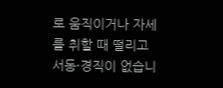로 움직이거나 자세를 취할 때 떨리고 서동·경직이 없습니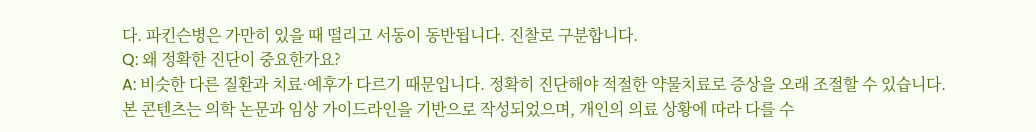다. 파킨슨병은 가만히 있을 때 떨리고 서동이 동반됩니다. 진찰로 구분합니다.
Q: 왜 정확한 진단이 중요한가요?
A: 비슷한 다른 질환과 치료·예후가 다르기 때문입니다. 정확히 진단해야 적절한 약물치료로 증상을 오래 조절할 수 있습니다.
본 콘텐츠는 의학 논문과 임상 가이드라인을 기반으로 작성되었으며, 개인의 의료 상황에 따라 다를 수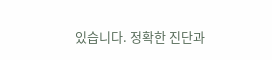있습니다. 정확한 진단과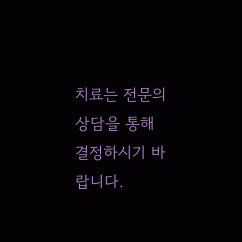치료는 전문의 상담을 통해 결정하시기 바랍니다.